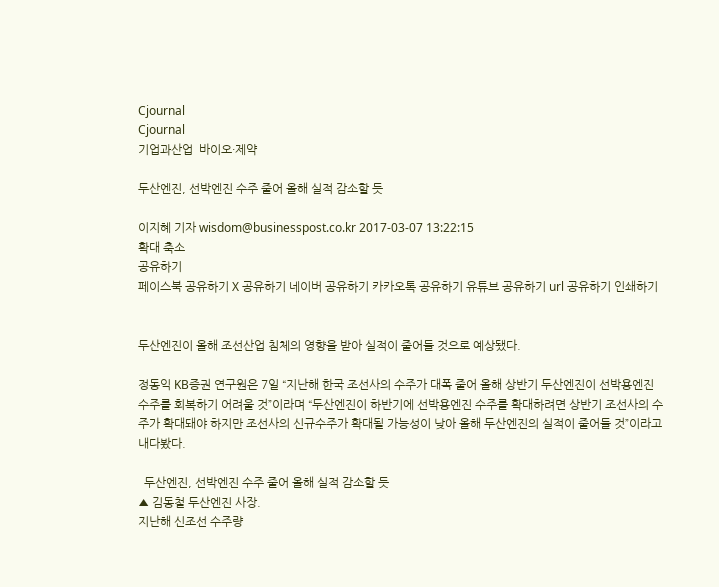Cjournal
Cjournal
기업과산업  바이오·제약

두산엔진, 선박엔진 수주 줄어 올해 실적 감소할 듯

이지혜 기자 wisdom@businesspost.co.kr 2017-03-07 13:22:15
확대 축소
공유하기
페이스북 공유하기 X 공유하기 네이버 공유하기 카카오톡 공유하기 유튜브 공유하기 url 공유하기 인쇄하기


두산엔진이 올해 조선산업 침체의 영향을 받아 실적이 줄어들 것으로 예상됐다.

정동익 KB증권 연구원은 7일 “지난해 한국 조선사의 수주가 대폭 줄어 올해 상반기 두산엔진이 선박용엔진 수주를 회복하기 어려울 것”이라며 “두산엔진이 하반기에 선박용엔진 수주를 확대하려면 상반기 조선사의 수주가 확대돼야 하지만 조선사의 신규수주가 확대될 가능성이 낮아 올해 두산엔진의 실적이 줄어들 것”이라고 내다봤다.

  두산엔진, 선박엔진 수주 줄어 올해 실적 감소할 듯
▲ 김동철 두산엔진 사장.
지난해 신조선 수주량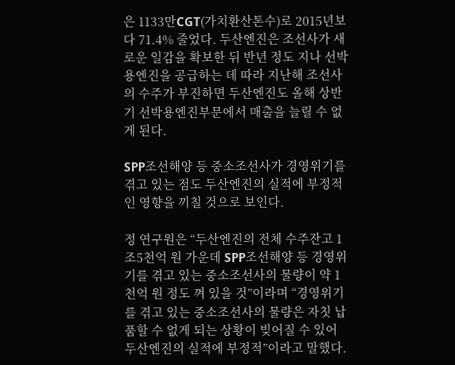은 1133만CGT(가치환산톤수)로 2015년보다 71.4% 줄었다. 두산엔진은 조선사가 새로운 일감을 확보한 뒤 반년 정도 지나 선박용엔진을 공급하는 데 따라 지난해 조선사의 수주가 부진하면 두산엔진도 올해 상반기 선박용엔진부문에서 매출을 늘릴 수 없게 된다.

SPP조선해양 등 중소조선사가 경영위기를 겪고 있는 점도 두산엔진의 실적에 부정적인 영향을 끼칠 것으로 보인다.

정 연구원은 “두산엔진의 전체 수주잔고 1조5천억 원 가운데 SPP조선해양 등 경영위기를 겪고 있는 중소조선사의 물량이 약 1천억 원 정도 껴 있을 것”이라며 “경영위기를 겪고 있는 중소조선사의 물량은 자칫 납품할 수 없게 되는 상황이 빚어질 수 있어 두산엔진의 실적에 부정적”이라고 말했다.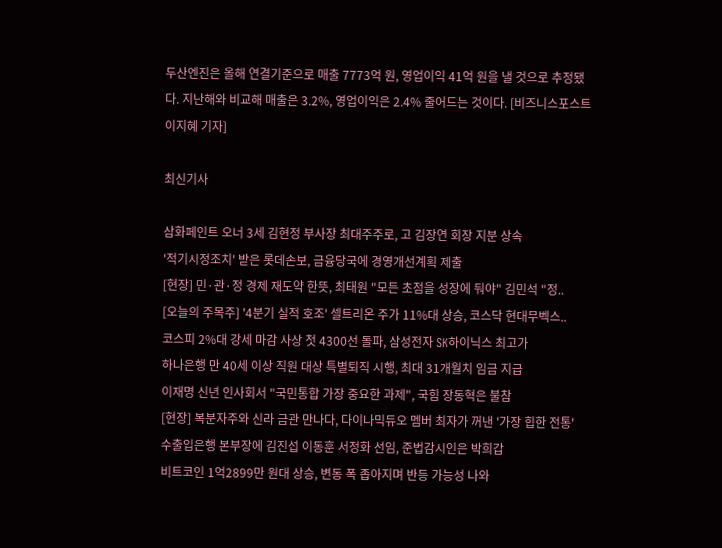두산엔진은 올해 연결기준으로 매출 7773억 원, 영업이익 41억 원을 낼 것으로 추정됐다. 지난해와 비교해 매출은 3.2%, 영업이익은 2.4% 줄어드는 것이다. [비즈니스포스트 이지혜 기자]

최신기사

삼화페인트 오너 3세 김현정 부사장 최대주주로, 고 김장연 회장 지분 상속
'적기시정조치' 받은 롯데손보, 금융당국에 경영개선계획 제출
[현장] 민·관·정 경제 재도약 한뜻, 최태원 "모든 초점을 성장에 둬야" 김민석 "정..
[오늘의 주목주] '4분기 실적 호조' 셀트리온 주가 11%대 상승, 코스닥 현대무벡스..
코스피 2%대 강세 마감 사상 첫 4300선 돌파, 삼성전자 SK하이닉스 최고가
하나은행 만 40세 이상 직원 대상 특별퇴직 시행, 최대 31개월치 임금 지급
이재명 신년 인사회서 "국민통합 가장 중요한 과제", 국힘 장동혁은 불참
[현장] 복분자주와 신라 금관 만나다, 다이나믹듀오 멤버 최자가 꺼낸 '가장 힙한 전통'
수출입은행 본부장에 김진섭 이동훈 서정화 선임, 준법감시인은 박희갑
비트코인 1억2899만 원대 상승, 변동 폭 좁아지며 반등 가능성 나와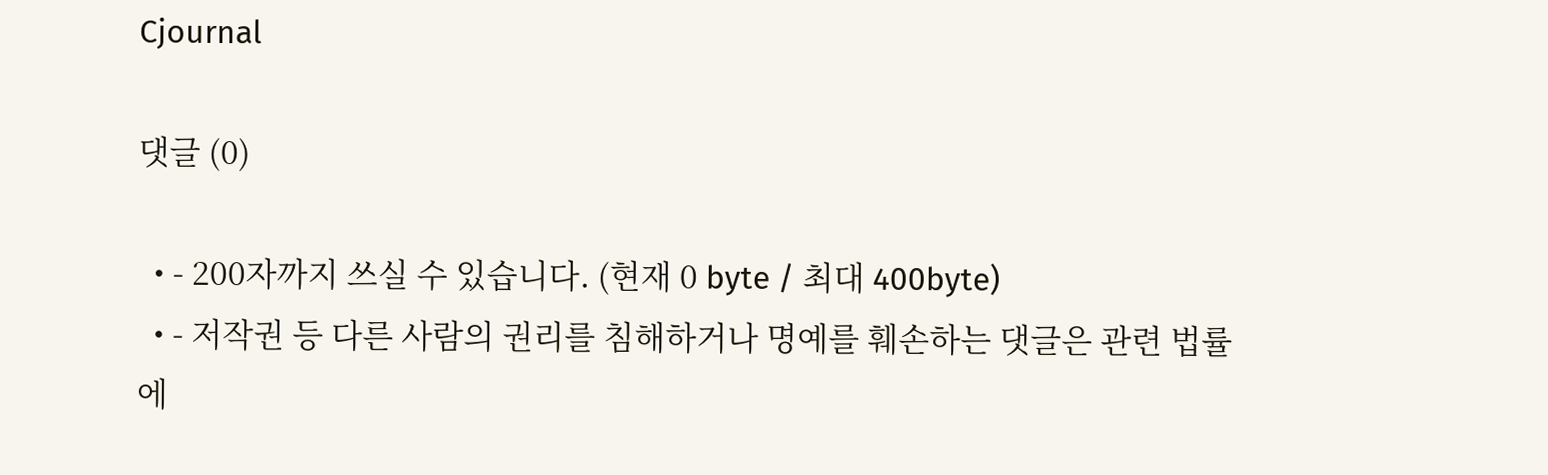Cjournal

댓글 (0)

  • - 200자까지 쓰실 수 있습니다. (현재 0 byte / 최대 400byte)
  • - 저작권 등 다른 사람의 권리를 침해하거나 명예를 훼손하는 댓글은 관련 법률에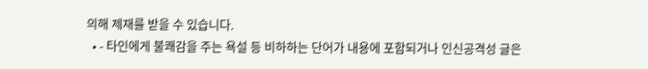의해 제재를 받을 수 있습니다.
  • - 타인에게 불쾌감을 주는 욕설 등 비하하는 단어가 내용에 포함되거나 인신공격성 글은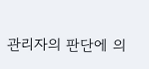관리자의 판단에 의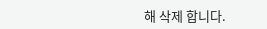해 삭제 합니다.